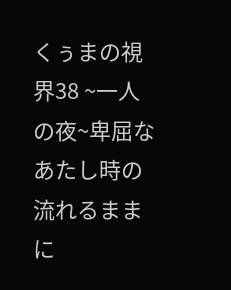くぅまの視界38 ~一人の夜~卑屈なあたし時の流れるままに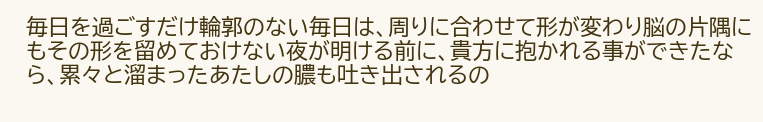毎日を過ごすだけ輪郭のない毎日は、周りに合わせて形が変わり脳の片隅にもその形を留めておけない夜が明ける前に、貴方に抱かれる事ができたなら、累々と溜まったあたしの膿も吐き出されるの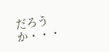だろうか・・・